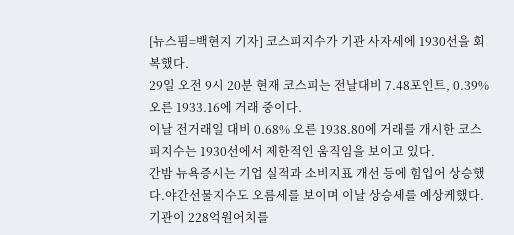[뉴스핌=백현지 기자] 코스피지수가 기관 사자세에 1930선을 회복했다.
29일 오전 9시 20분 현재 코스피는 전날대비 7.48포인트, 0.39% 오른 1933.16에 거래 중이다.
이날 전거래일 대비 0.68% 오른 1938.80에 거래를 개시한 코스피지수는 1930선에서 제한적인 움직임을 보이고 있다.
간밤 뉴욕증시는 기업 실적과 소비지표 개선 등에 힘입어 상승했다.야간선물지수도 오름세를 보이며 이날 상승세를 예상케했다.
기관이 228억원어치를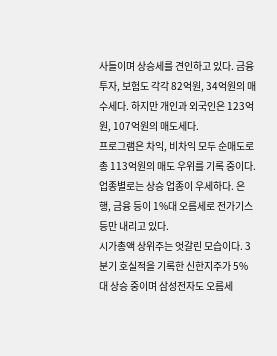사들이며 상승세를 견인하고 있다. 금융투자, 보험도 각각 82억원, 34억원의 매수세다. 하지만 개인과 외국인은 123억원, 107억원의 매도세다.
프로그램은 차익, 비차익 모두 순매도로 총 113억원의 매도 우위를 기록 중이다.
업종별로는 상승 업종이 우세하다. 은행, 금융 등이 1%대 오름세로 전가기스 등만 내리고 있다.
시가총액 상위주는 엇갈린 모습이다. 3분기 호실적을 기록한 신한지주가 5%대 상승 중이며 삼성전자도 오름세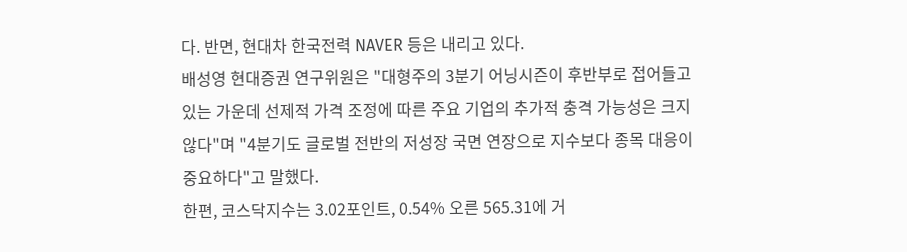다. 반면, 현대차 한국전력 NAVER 등은 내리고 있다.
배성영 현대증권 연구위원은 "대형주의 3분기 어닝시즌이 후반부로 접어들고 있는 가운데 선제적 가격 조정에 따른 주요 기업의 추가적 충격 가능성은 크지 않다"며 "4분기도 글로벌 전반의 저성장 국면 연장으로 지수보다 종목 대응이 중요하다"고 말했다.
한편, 코스닥지수는 3.02포인트, 0.54% 오른 565.31에 거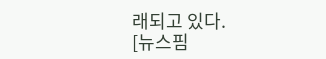래되고 있다.
[뉴스핌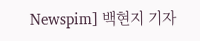Newspim] 백현지 기자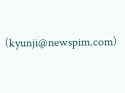(kyunji@newspim.com)